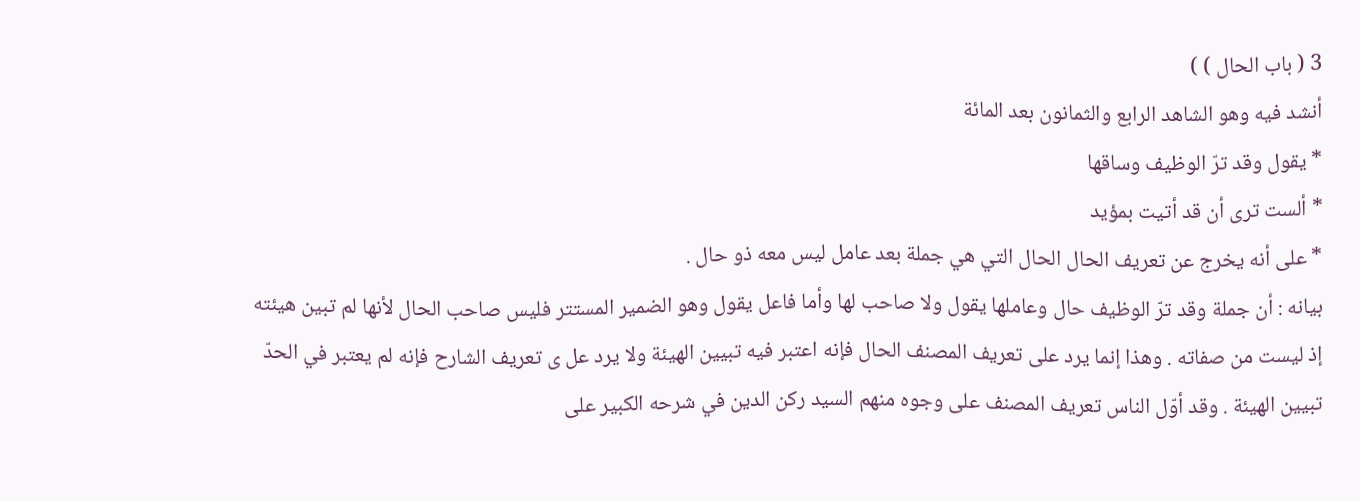3 ( باب الحال ) )
أنشد فيه وهو الشاهد الرابع والثمانون بعد المائة
* يقول وقد ترّ الوظيف وساقها
* ألست ترى أن قد أتيت بمؤيد
* على أنه يخرج عن تعريف الحال الحال التي هي جملة بعد عامل ليس معه ذو حال .
بيانه : أن جملة وقد ترّ الوظيف حال وعاملها يقول ولا صاحب لها وأما فاعل يقول وهو الضمير المستتر فليس صاحب الحال لأنها لم تبين هيئته إذ ليست من صفاته . وهذا إنما يرد على تعريف المصنف الحال فإنه اعتبر فيه تبيين الهيئة ولا يرد عل ى تعريف الشارح فإنه لم يعتبر في الحدّ تبيين الهيئة . وقد أوّل الناس تعريف المصنف على وجوه منهم السيد ركن الدين في شرحه الكبير على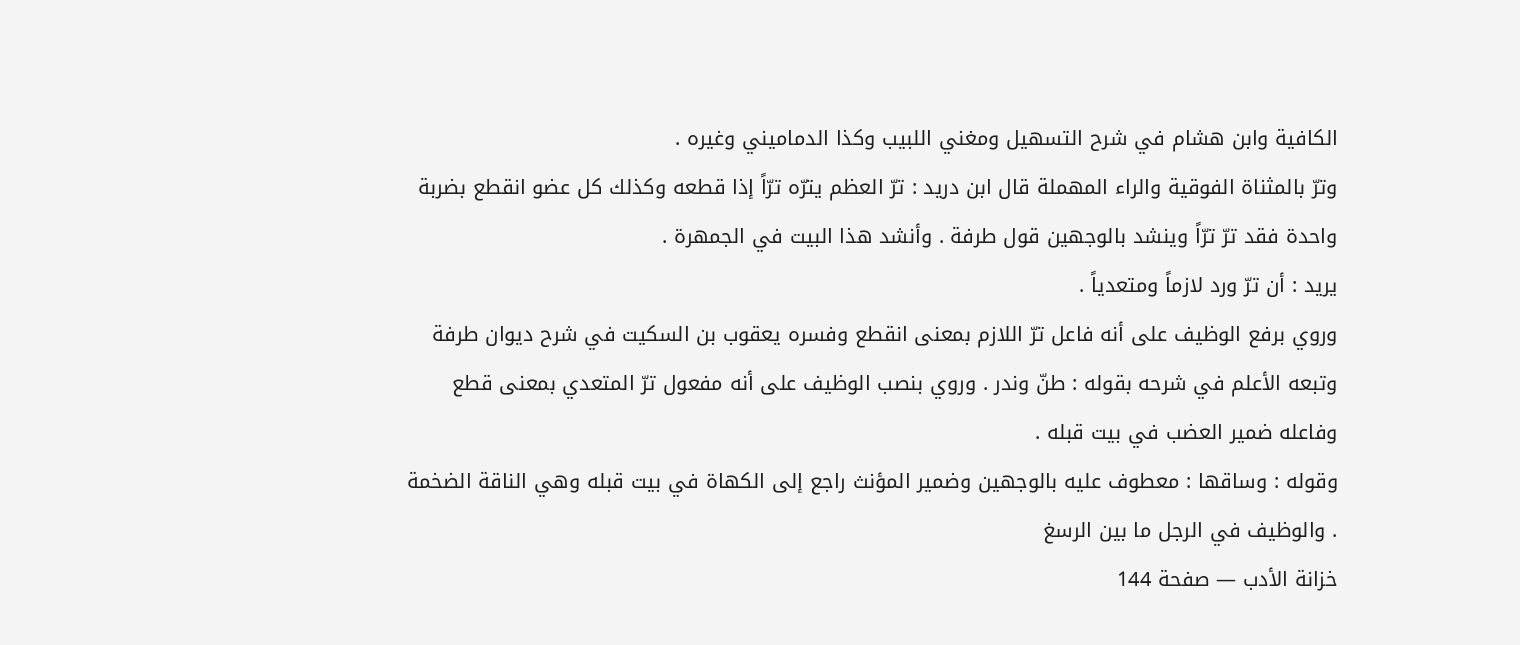الكافية وابن هشام في شرح التسهيل ومغني اللبيب وكذا الدماميني وغيره .
وترّ بالمثناة الفوقية والراء المهملة قال ابن دريد : ترّ العظم يترّه ترّاً إذا قطعه وكذلك كل عضو انقطع بضربة واحدة فقد ترّ ترّاً وينشد بالوجهين قول طرفة . وأنشد هذا البيت في الجمهرة .
يريد : أن ترّ ورد لازماً ومتعدياً .
وروي برفع الوظيف على أنه فاعل ترّ اللازم بمعنى انقطع وفسره يعقوب بن السكيت في شرح ديوان طرفة وتبعه الأعلم في شرحه بقوله : طنّ وندر . وروي بنصب الوظيف على أنه مفعول ترّ المتعدي بمعنى قطع وفاعله ضمير العضب في بيت قبله .
وقوله : وساقها : معطوف عليه بالوجهين وضمير المؤنث راجع إلى الكهاة في بيت قبله وهي الناقة الضخمة . والوظيف في الرجل ما بين الرسغ
خزانة الأدب — صفحة 144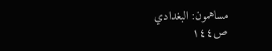مساهمون: البغدادي
ص١٤٤